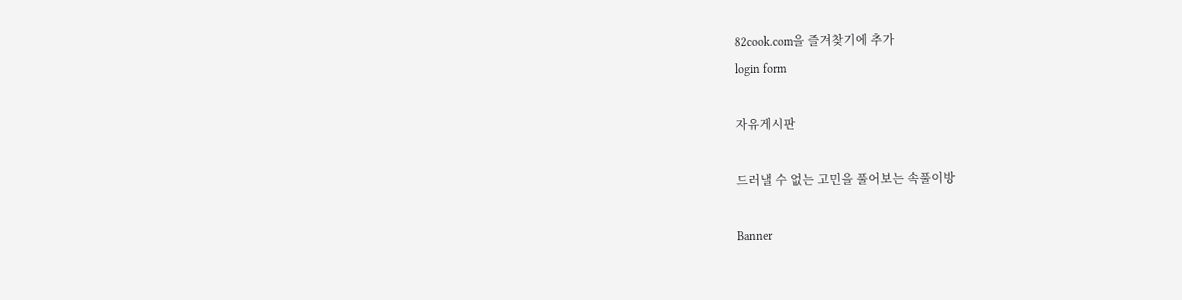82cook.com을 즐겨찾기에 추가
login form

자유게시판

드러낼 수 없는 고민을 풀어보는 속풀이방

Banner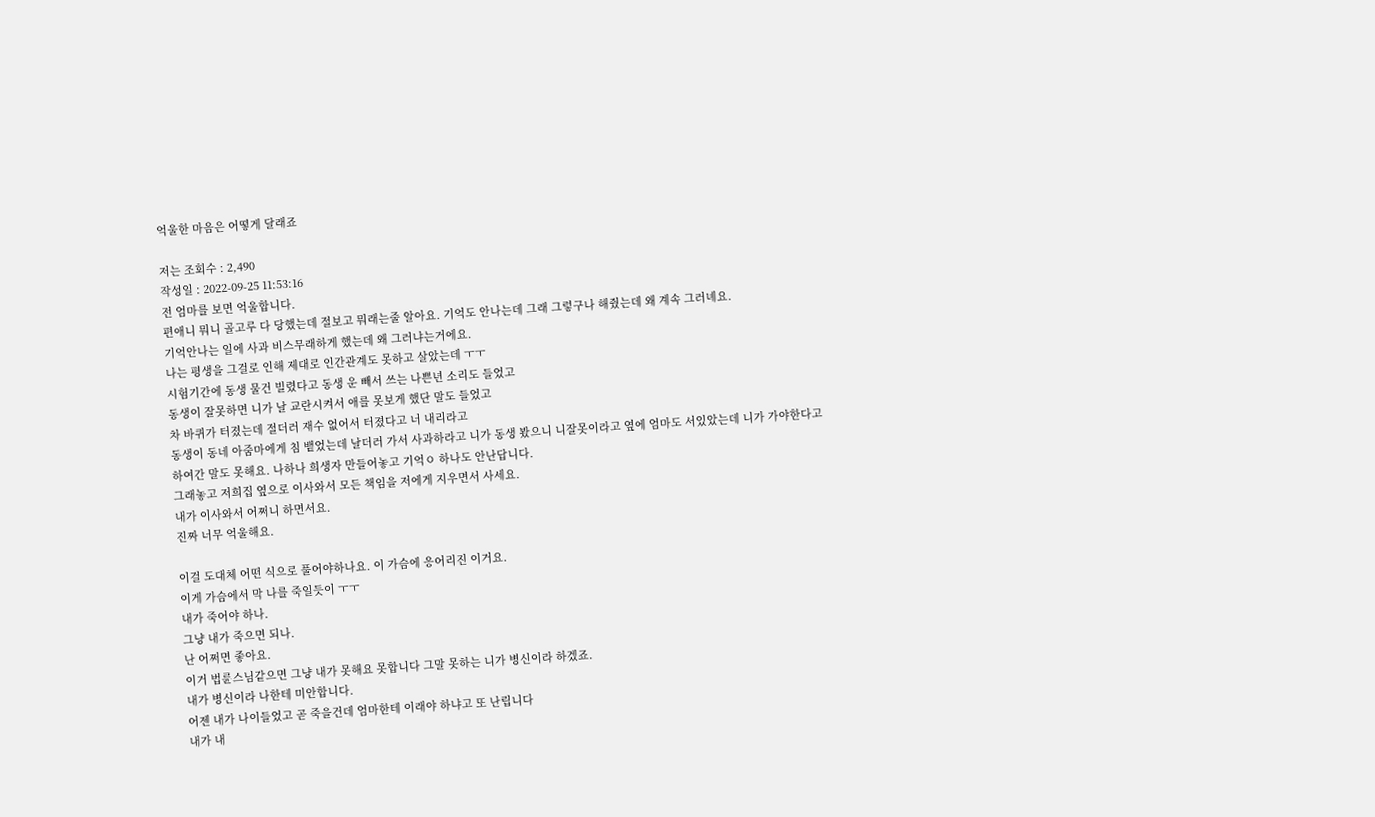억울한 마음은 어떻게 달래죠

저는 조회수 : 2,490
작성일 : 2022-09-25 11:53:16
전 엄마를 보면 억울합니다.
편애니 뭐니 골고루 다 당했는데 절보고 뭐래는줄 알아요. 기억도 안나는데 그래 그렇구나 해줬는데 왜 계속 그러녜요.
기억안나는 일에 사과 비스무래하게 했는데 왜 그러냐는거에요.
나는 평생을 그걸로 인해 제대로 인간관계도 못하고 살았는데 ㅜㅜ
시험기간에 동생 물건 빌렸다고 동생 운 빼서 쓰는 나쁜년 소리도 들었고
동생이 잘못하면 니가 날 교란시켜서 애를 못보게 했단 말도 들었고
차 바퀴가 터졌는데 절더러 재수 없어서 터졌다고 너 내리라고
동생이 동네 아줌마에게 침 뱉었는데 날더러 가서 사과하라고 니가 동생 봤으니 니잘못이라고 옆에 엄마도 서있았는데 니가 가야한다고
하여간 말도 못해요. 나하나 희생자 만들어놓고 기억ㅇ 하나도 안난답니다.
그래놓고 저희집 옆으로 이사와서 모든 책임을 저에게 지우면서 사세요.
내가 이사와서 어쩌니 하면서요.
진짜 너무 억울해요.

이걸 도대체 어떤 식으로 풀어야하나요. 이 가슴에 응어리진 이거요.
이게 가슴에서 막 나를 죽일듯이 ㅜㅜ
내가 죽어야 하나.
그냥 내가 죽으면 되나.
난 어쩌면 좋아요.
이거 법륜스님같으면 그냥 내가 못해요 못합니다 그말 못하는 니가 병신이라 하겠죠.
내가 병신이라 나한테 미안합니다.
어젠 내가 나이들었고 곧 죽을건데 엄마한테 이래야 하냐고 또 난립니다
내가 내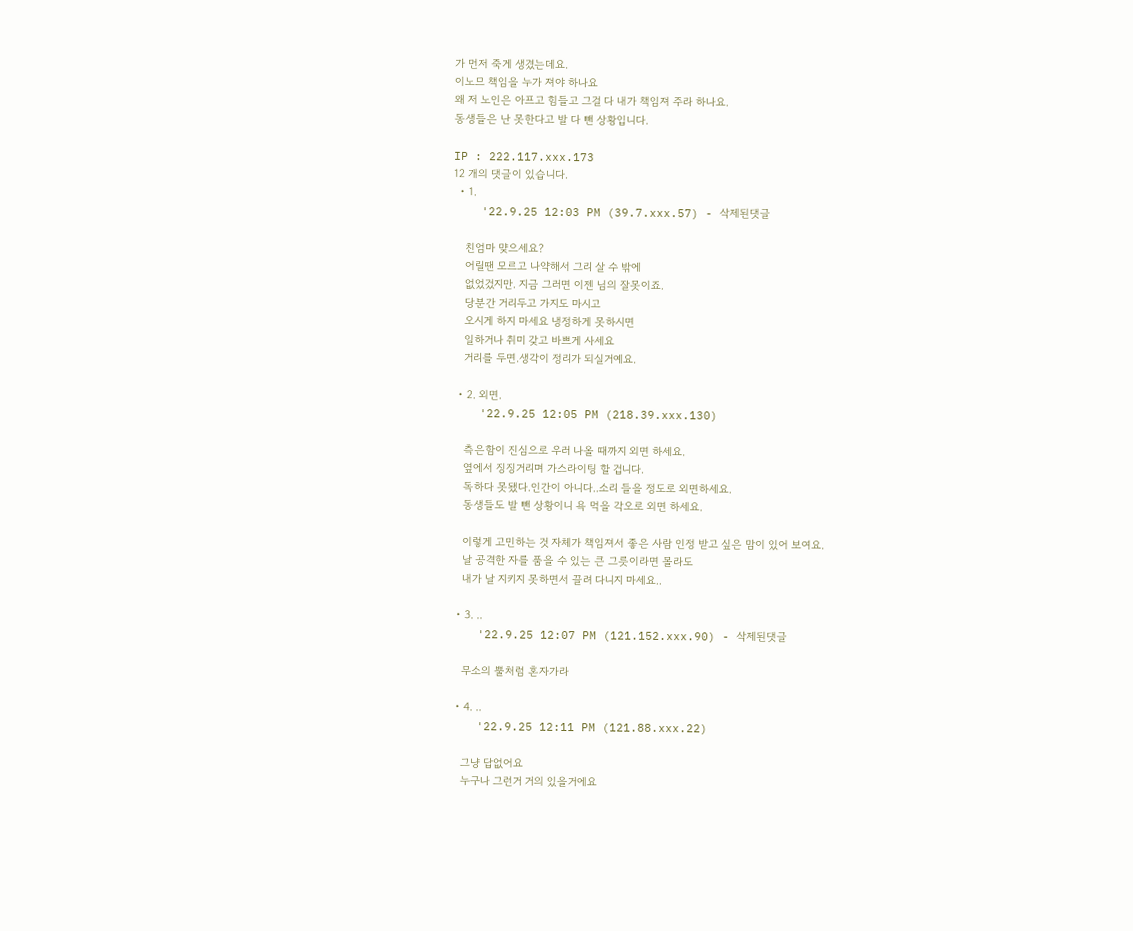가 먼저 죽게 생겼는데요.
이노므 책임을 누가 져야 하나요
왜 저 노인은 아프고 힘들고 그걸 다 내가 책임져 주라 하나요.
동생들은 난 못한다고 발 다 뺀 상황입니다.

IP : 222.117.xxx.173
12 개의 댓글이 있습니다.
  • 1.
    '22.9.25 12:03 PM (39.7.xxx.57) - 삭제된댓글

    친엄마 먖으세요?
    어릴땐 모르고 나약해서 그리 살 수 밖에
    없었겄지만. 지금 그러면 이젠 님의 잘못이죠.
    당분간 거리두고 가지도 마시고
    오시게 하지 마세요 냉정하게 못하시면
    일하거나 취미 갖고 바쁘게 사세요
    거리를 두면.생각이 정리가 되실거예요.

  • 2. 외면.
    '22.9.25 12:05 PM (218.39.xxx.130)

    측은함이 진심으로 우러 나올 때까지 외면 하세요.
    옆에서 징징거리며 가스라이팅 할 겁니다.
    독하다 못됐다.인간이 아니다..소리 들을 정도로 외면하세요.
    동생들도 발 뺀 상황이니 욕 먹을 각오로 외면 하세요.

    이렇게 고민하는 것 자체가 책임져서 좋은 사람 인정 받고 싶은 맘이 있어 보여요.
    날 공격한 자를 품을 수 있는 큰 그릇이라면 몰라도
    내가 날 지키지 못하면서 끌려 다니지 마세요..

  • 3. ..
    '22.9.25 12:07 PM (121.152.xxx.90) - 삭제된댓글

    무소의 뿔처럼 혼자가라

  • 4. ..
    '22.9.25 12:11 PM (121.88.xxx.22)

    그냥 답없어요
    누구나 그런거 거의 있을거에요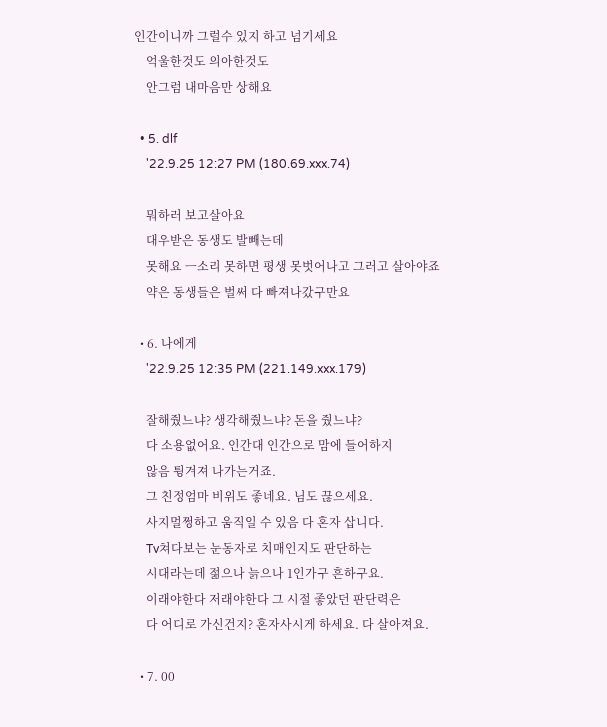인간이니까 그럴수 있지 하고 넘기세요
    억울한것도 의아한것도
    안그럼 내마음만 상해요

  • 5. dlf
    '22.9.25 12:27 PM (180.69.xxx.74)

    뭐하러 보고살아요
    대우받은 동생도 발빼는데
    못해요 ㅡ소리 못하면 평생 못벗어나고 그러고 살아야죠
    약은 동생들은 벌써 다 빠져나갔구만요

  • 6. 나에게
    '22.9.25 12:35 PM (221.149.xxx.179)

    잘해줬느냐? 생각해줬느냐? 돈을 줬느냐?
    다 소용없어요. 인간대 인간으로 맘에 들어하지
    않음 튕겨져 나가는거죠.
    그 친정엄마 비위도 좋네요. 님도 끊으세요.
    사지멀쩡하고 움직일 수 있음 다 혼자 삽니다.
    Tv쳐다보는 눈동자로 치매인지도 판단하는
    시대라는데 젊으나 늙으나 1인가구 흔하구요.
    이래야한다 저래야한다 그 시절 좋았던 판단력은
    다 어디로 가신건지? 혼자사시게 하세요. 다 살아져요.

  • 7. 00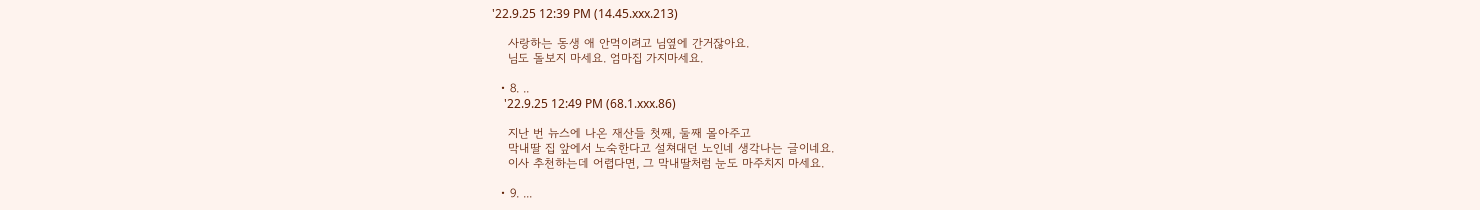'22.9.25 12:39 PM (14.45.xxx.213)

    사랑하는 동생 애 안먹이려고 님옆에 간거잖아요.
    님도 돌보지 마세요. 엄마집 가지마세요.

  • 8. ..
    '22.9.25 12:49 PM (68.1.xxx.86)

    지난 번 뉴스에 나온 재산들 첫째, 둘째 몰아주고
    막내딸 집 앞에서 노숙한다고 설쳐대던 노인네 생각나는 글이네요.
    이사 추천하는데 어렵다면, 그 막내딸처럼 눈도 마주치지 마세요.

  • 9. ...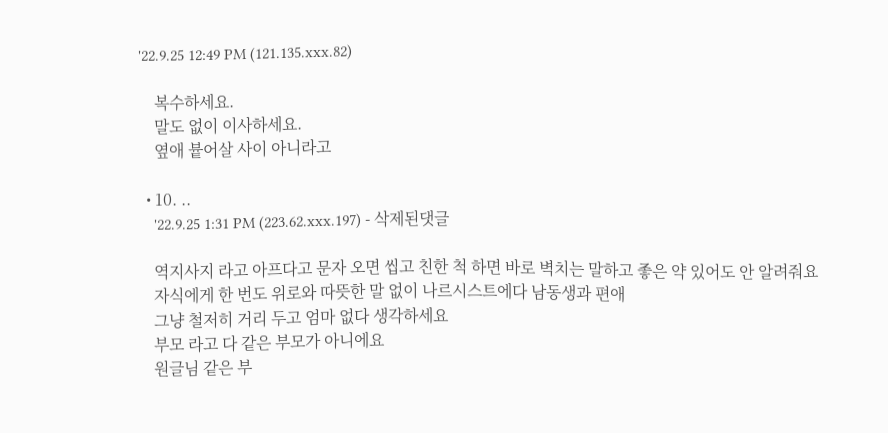'22.9.25 12:49 PM (121.135.xxx.82)

    복수하세요.
    말도 없이 이사하세요.
    옆애 븉어살 사이 아니라고

  • 10. ..
    '22.9.25 1:31 PM (223.62.xxx.197) - 삭제된댓글

    역지사지 라고 아프다고 문자 오면 씹고 친한 척 하면 바로 벽치는 말하고 좋은 약 있어도 안 알려줘요
    자식에게 한 번도 위로와 따뜻한 말 없이 나르시스트에다 남동생과 편애
    그냥 철저히 거리 두고 엄마 없다 생각하세요
    부모 라고 다 같은 부모가 아니에요
    원글님 같은 부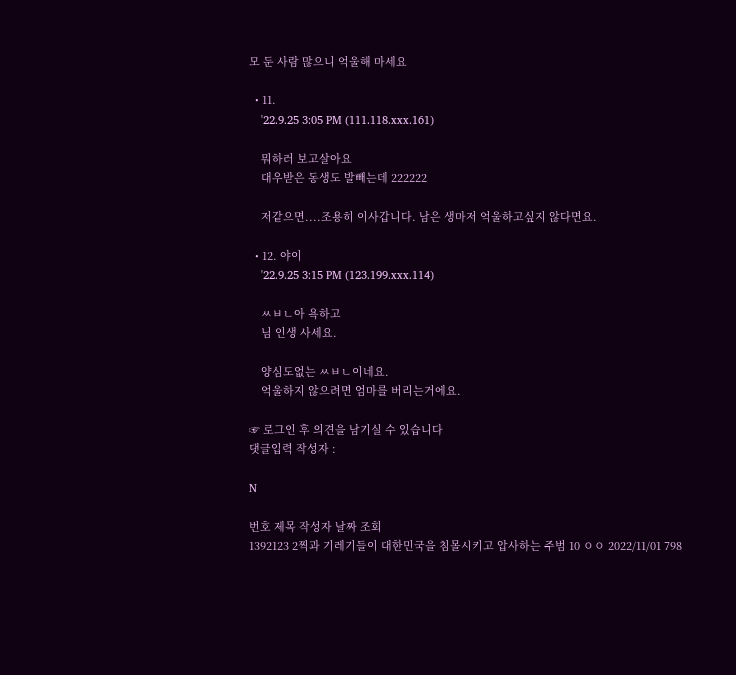모 둔 사람 많으니 억울해 마세요

  • 11.
    '22.9.25 3:05 PM (111.118.xxx.161)

    뭐하러 보고살아요
    대우받은 동생도 발빼는데 222222

    저같으면....조용히 이사갑니다. 남은 생마저 억울하고싶지 않다면요.

  • 12. 야이
    '22.9.25 3:15 PM (123.199.xxx.114)

    ㅆㅂㄴ아 욕하고
    님 인생 사세요.

    양심도없는 ㅆㅂㄴ이네요.
    억울하지 않으려면 엄마를 버리는거에요.

☞ 로그인 후 의견을 남기실 수 있습니다
댓글입력 작성자 :

N

번호 제목 작성자 날짜 조회
1392123 2찍과 기레기들이 대한민국을 침몰시키고 압사하는 주범 10 ㅇㅇ 2022/11/01 798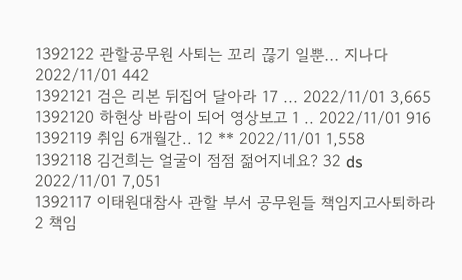1392122 관할공무원 사퇴는 꼬리 끊기 일뿐... 지나다 2022/11/01 442
1392121 검은 리본 뒤집어 달아라 17 ... 2022/11/01 3,665
1392120 하현상 바람이 되어 영상보고 1 .. 2022/11/01 916
1392119 취임 6개월간.. 12 ** 2022/11/01 1,558
1392118 김건희는 얼굴이 점점 젊어지네요? 32 ds 2022/11/01 7,051
1392117 이태원대참사 관할 부서 공무원들 책임지고사퇴하라 2 책임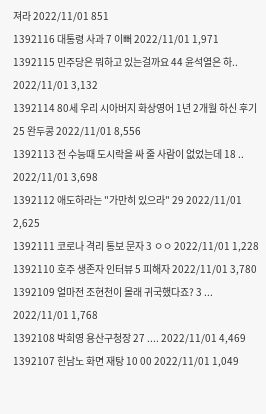져라 2022/11/01 851
1392116 대통령 사과 7 이뻐 2022/11/01 1,971
1392115 민주당은 뭐하고 있는걸까요 44 윤석열은 하.. 2022/11/01 3,132
1392114 80세 우리 시아버지 화상영어 1년 2개월 하신 후기 25 완두콩 2022/11/01 8,556
1392113 전 수능때 도시락을 싸 줄 사람이 없었는데 18 .. 2022/11/01 3,698
1392112 애도하라는 "가만히 있으라" 29 2022/11/01 2,625
1392111 코로나 격리 통보 문자 3 ㅇㅇ 2022/11/01 1,228
1392110 호주 생존자 인터뷰 5 피해자 2022/11/01 3,780
1392109 얼마전 조현천이 몰래 귀국했다죠? 3 ... 2022/11/01 1,768
1392108 박희영 용산구청장 27 .... 2022/11/01 4,469
1392107 힌남노 화면 재탕 10 00 2022/11/01 1,049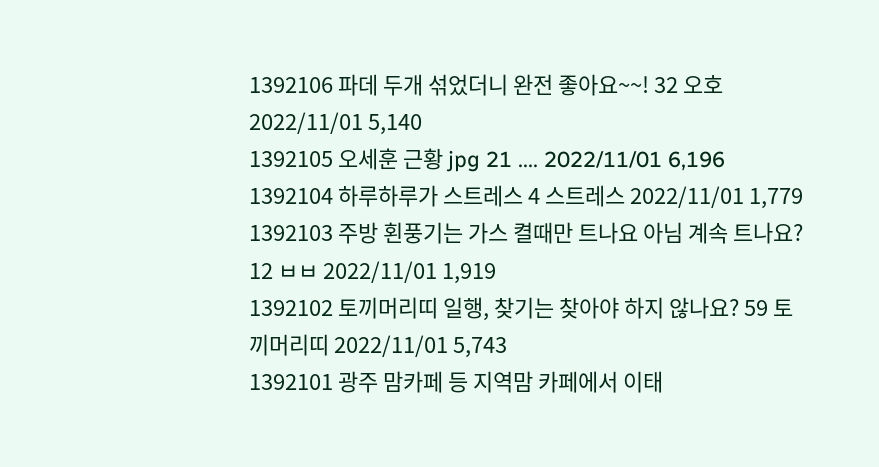1392106 파데 두개 섞었더니 완전 좋아요~~! 32 오호 2022/11/01 5,140
1392105 오세훈 근황 jpg 21 .... 2022/11/01 6,196
1392104 하루하루가 스트레스 4 스트레스 2022/11/01 1,779
1392103 주방 횐풍기는 가스 켤때만 트나요 아님 계속 트나요? 12 ㅂㅂ 2022/11/01 1,919
1392102 토끼머리띠 일행, 찾기는 찾아야 하지 않나요? 59 토끼머리띠 2022/11/01 5,743
1392101 광주 맘카페 등 지역맘 카페에서 이태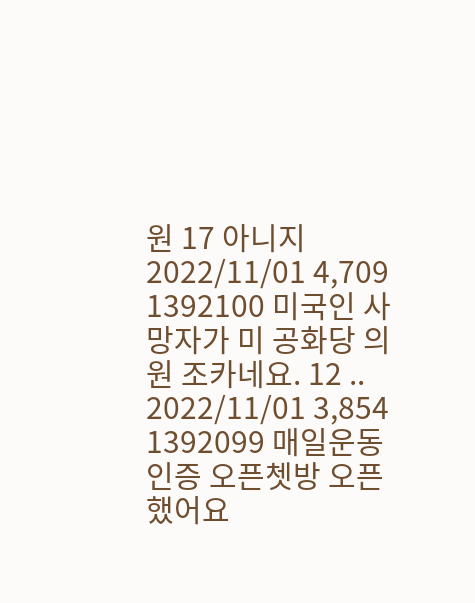원 17 아니지 2022/11/01 4,709
1392100 미국인 사망자가 미 공화당 의원 조카네요. 12 .. 2022/11/01 3,854
1392099 매일운동인증 오픈쳇방 오픈했어요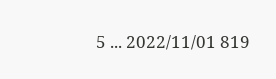5 ... 2022/11/01 819